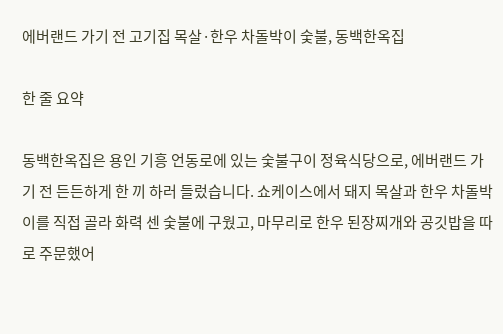에버랜드 가기 전 고기집 목살·한우 차돌박이 숯불, 동백한옥집

한 줄 요약

동백한옥집은 용인 기흥 언동로에 있는 숯불구이 정육식당으로, 에버랜드 가기 전 든든하게 한 끼 하러 들렀습니다. 쇼케이스에서 돼지 목살과 한우 차돌박이를 직접 골라 화력 센 숯불에 구웠고, 마무리로 한우 된장찌개와 공깃밥을 따로 주문했어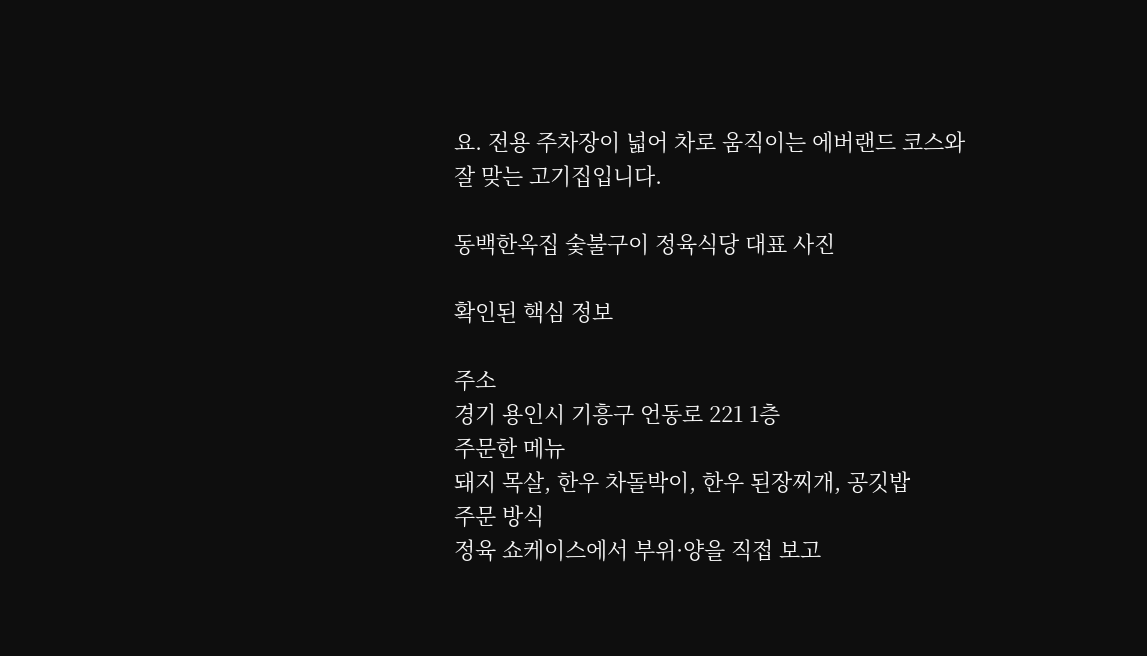요. 전용 주차장이 넓어 차로 움직이는 에버랜드 코스와 잘 맞는 고기집입니다.

동백한옥집 숯불구이 정육식당 대표 사진

확인된 핵심 정보

주소
경기 용인시 기흥구 언동로 221 1층
주문한 메뉴
돼지 목살, 한우 차돌박이, 한우 된장찌개, 공깃밥
주문 방식
정육 쇼케이스에서 부위·양을 직접 보고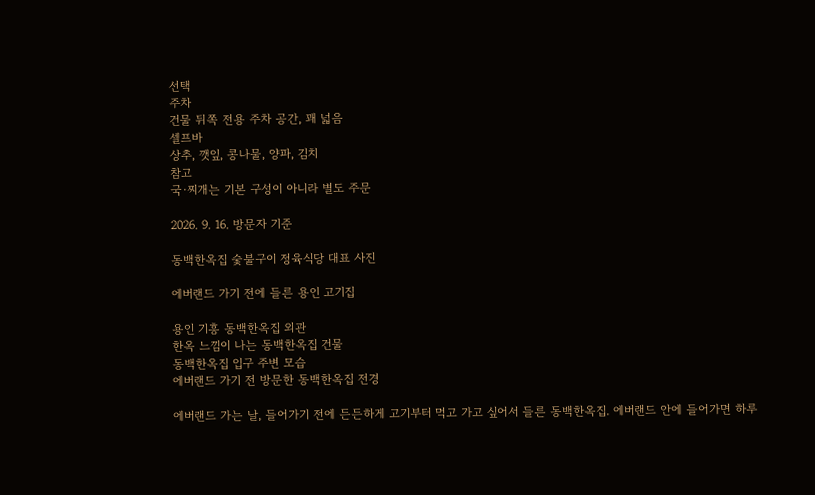선택
주차
건물 뒤쪽 전용 주차 공간, 꽤 넓음
셀프바
상추, 깻잎, 콩나물, 양파, 김치
참고
국·찌개는 기본 구성이 아니라 별도 주문

2026. 9. 16. 방문자 기준

동백한옥집 숯불구이 정육식당 대표 사진

에버랜드 가기 전에 들른 용인 고기집

용인 기흥 동백한옥집 외관
한옥 느낌이 나는 동백한옥집 건물
동백한옥집 입구 주변 모습
에버랜드 가기 전 방문한 동백한옥집 전경

에버랜드 가는 날, 들어가기 전에 든든하게 고기부터 먹고 가고 싶어서 들른 동백한옥집. 에버랜드 안에 들어가면 하루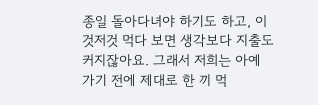종일 돌아다녀야 하기도 하고, 이것저것 먹다 보면 생각보다 지출도 커지잖아요. 그래서 저희는 아예 가기 전에 제대로 한 끼 먹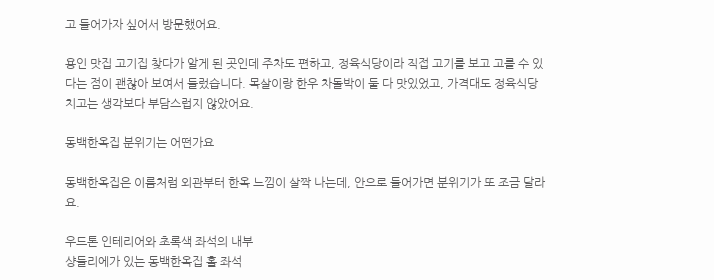고 들어가자 싶어서 방문했어요.

용인 맛집 고기집 찾다가 알게 된 곳인데 주차도 편하고, 정육식당이라 직접 고기를 보고 고를 수 있다는 점이 괜찮아 보여서 들렀습니다. 목살이랑 한우 차돌박이 둘 다 맛있었고, 가격대도 정육식당 치고는 생각보다 부담스럽지 않았어요.

동백한옥집 분위기는 어떤가요

동백한옥집은 이름처럼 외관부터 한옥 느낌이 살짝 나는데, 안으로 들어가면 분위기가 또 조금 달라요.

우드톤 인테리어와 초록색 좌석의 내부
샹들리에가 있는 동백한옥집 홀 좌석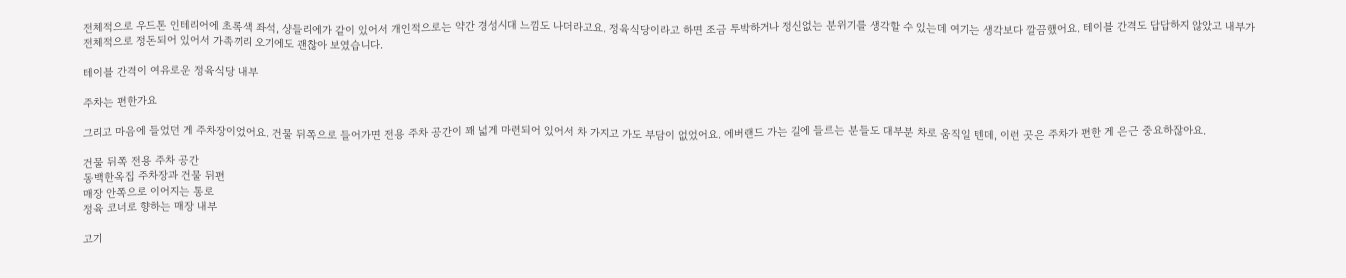전체적으로 우드톤 인테리어에 초록색 좌석, 샹들리에가 같이 있어서 개인적으로는 약간 경성시대 느낌도 나더라고요. 정육식당이라고 하면 조금 투박하거나 정신없는 분위기를 생각할 수 있는데 여기는 생각보다 깔끔했어요. 테이블 간격도 답답하지 않았고 내부가 전체적으로 정돈되어 있어서 가족끼리 오기에도 괜찮아 보였습니다.

테이블 간격이 여유로운 정육식당 내부

주차는 편한가요

그리고 마음에 들었던 게 주차장이었어요. 건물 뒤쪽으로 들어가면 전용 주차 공간이 꽤 넓게 마련되어 있어서 차 가지고 가도 부담이 없었어요. 에버랜드 가는 길에 들르는 분들도 대부분 차로 움직일 텐데, 이런 곳은 주차가 편한 게 은근 중요하잖아요.

건물 뒤쪽 전용 주차 공간
동백한옥집 주차장과 건물 뒤편
매장 안쪽으로 이어지는 통로
정육 코너로 향하는 매장 내부

고기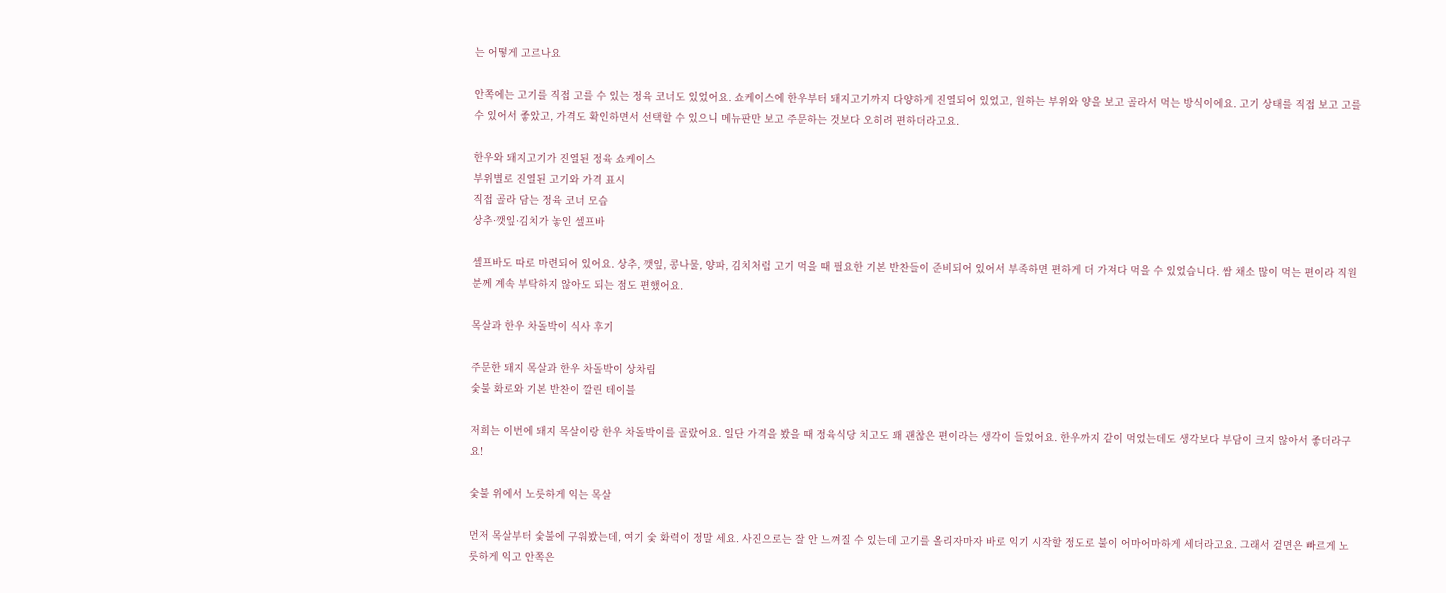는 어떻게 고르나요

안쪽에는 고기를 직접 고를 수 있는 정육 코너도 있었어요. 쇼케이스에 한우부터 돼지고기까지 다양하게 진열되어 있었고, 원하는 부위와 양을 보고 골라서 먹는 방식이에요. 고기 상태를 직접 보고 고를 수 있어서 좋았고, 가격도 확인하면서 선택할 수 있으니 메뉴판만 보고 주문하는 것보다 오히려 편하더라고요.

한우와 돼지고기가 진열된 정육 쇼케이스
부위별로 진열된 고기와 가격 표시
직접 골라 담는 정육 코너 모습
상추·깻잎·김치가 놓인 셀프바

셀프바도 따로 마련되어 있어요. 상추, 깻잎, 콩나물, 양파, 김치처럼 고기 먹을 때 필요한 기본 반찬들이 준비되어 있어서 부족하면 편하게 더 가져다 먹을 수 있었습니다. 쌈 채소 많이 먹는 편이라 직원분께 계속 부탁하지 않아도 되는 점도 편했어요.

목살과 한우 차돌박이 식사 후기

주문한 돼지 목살과 한우 차돌박이 상차림
숯불 화로와 기본 반찬이 깔린 테이블

저희는 이번에 돼지 목살이랑 한우 차돌박이를 골랐어요. 일단 가격을 봤을 때 정육식당 치고도 꽤 괜찮은 편이라는 생각이 들었어요. 한우까지 같이 먹었는데도 생각보다 부담이 크지 않아서 좋더라구요!

숯불 위에서 노릇하게 익는 목살

먼저 목살부터 숯불에 구워봤는데, 여기 숯 화력이 정말 세요. 사진으로는 잘 안 느껴질 수 있는데 고기를 올리자마자 바로 익기 시작할 정도로 불이 어마어마하게 세더라고요. 그래서 겉면은 빠르게 노릇하게 익고 안쪽은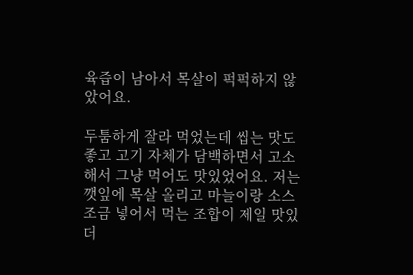육즙이 남아서 목살이 퍽퍽하지 않았어요.

두툼하게 잘라 먹었는데 씹는 맛도 좋고 고기 자체가 담백하면서 고소해서 그냥 먹어도 맛있었어요. 저는 깻잎에 목살 올리고 마늘이랑 소스 조금 넣어서 먹는 조합이 제일 맛있더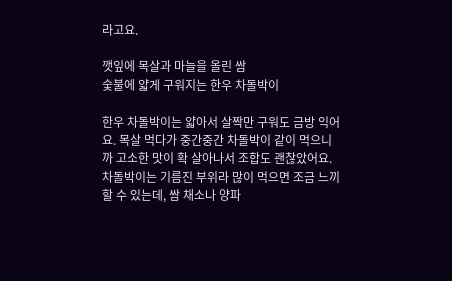라고요.

깻잎에 목살과 마늘을 올린 쌈
숯불에 얇게 구워지는 한우 차돌박이

한우 차돌박이는 얇아서 살짝만 구워도 금방 익어요. 목살 먹다가 중간중간 차돌박이 같이 먹으니까 고소한 맛이 확 살아나서 조합도 괜찮았어요. 차돌박이는 기름진 부위라 많이 먹으면 조금 느끼할 수 있는데, 쌈 채소나 양파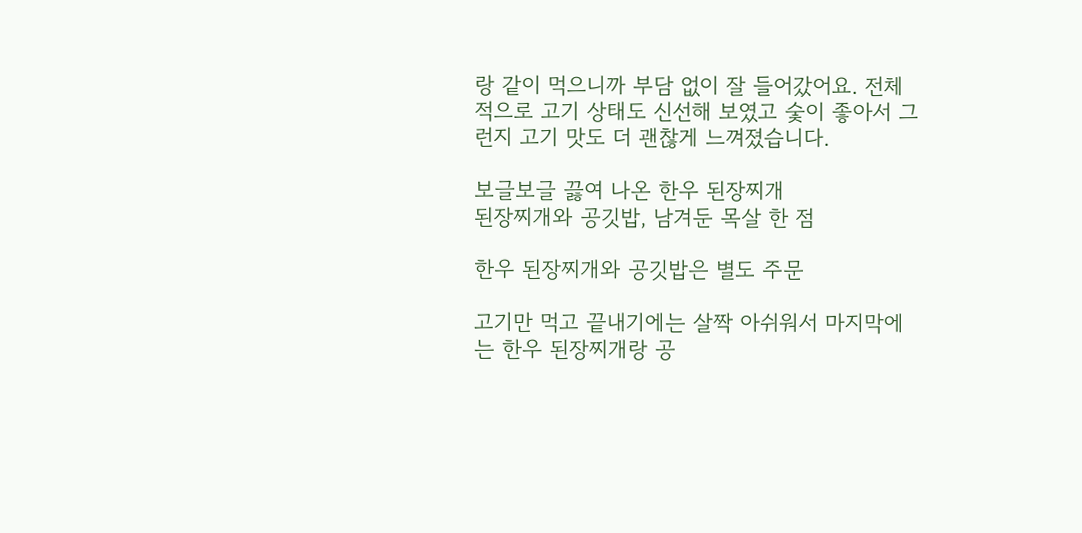랑 같이 먹으니까 부담 없이 잘 들어갔어요. 전체적으로 고기 상태도 신선해 보였고 숯이 좋아서 그런지 고기 맛도 더 괜찮게 느껴졌습니다.

보글보글 끓여 나온 한우 된장찌개
된장찌개와 공깃밥, 남겨둔 목살 한 점

한우 된장찌개와 공깃밥은 별도 주문

고기만 먹고 끝내기에는 살짝 아쉬워서 마지막에는 한우 된장찌개랑 공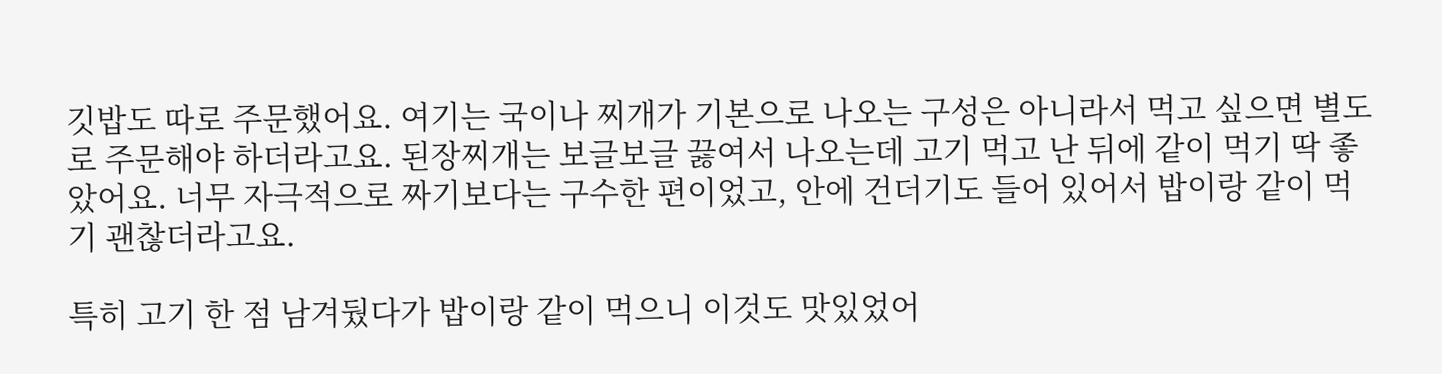깃밥도 따로 주문했어요. 여기는 국이나 찌개가 기본으로 나오는 구성은 아니라서 먹고 싶으면 별도로 주문해야 하더라고요. 된장찌개는 보글보글 끓여서 나오는데 고기 먹고 난 뒤에 같이 먹기 딱 좋았어요. 너무 자극적으로 짜기보다는 구수한 편이었고, 안에 건더기도 들어 있어서 밥이랑 같이 먹기 괜찮더라고요.

특히 고기 한 점 남겨뒀다가 밥이랑 같이 먹으니 이것도 맛있었어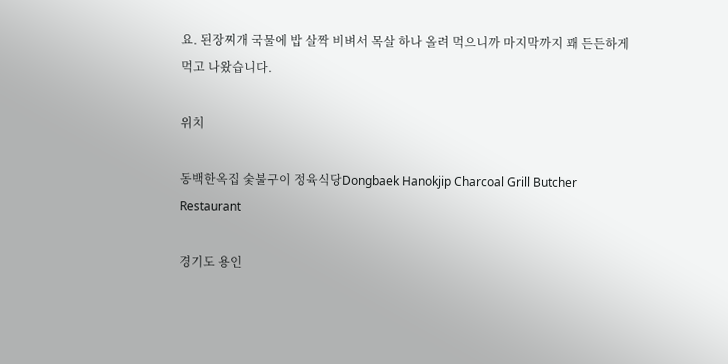요. 된장찌개 국물에 밥 살짝 비벼서 목살 하나 올려 먹으니까 마지막까지 꽤 든든하게 먹고 나왔습니다.

위치

동백한옥집 숯불구이 정육식당Dongbaek Hanokjip Charcoal Grill Butcher Restaurant

경기도 용인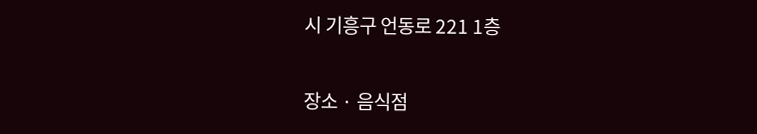시 기흥구 언동로 221 1층

장소 · 음식점